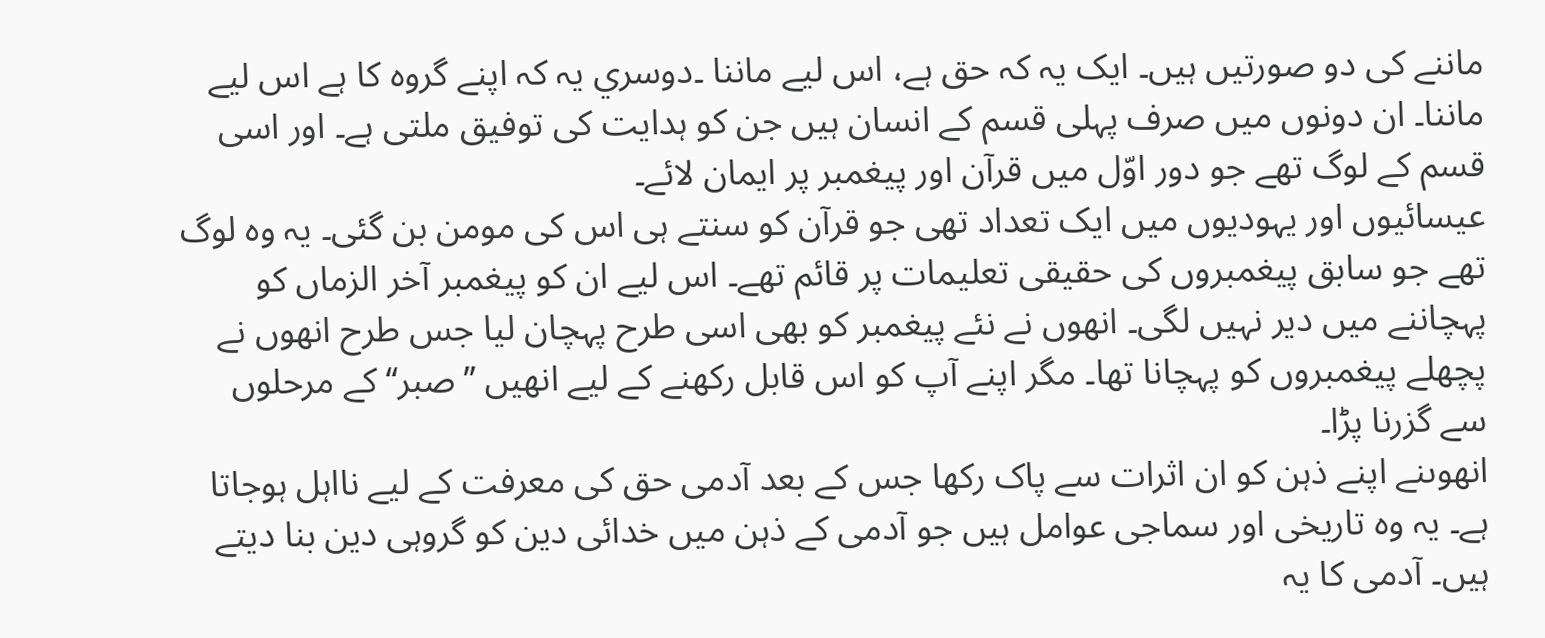ماننے کی دو صورتیں ہیں۔ ایک یہ کہ حق ہے، اس ليے ماننا ۔دوسري یہ کہ اپنے گروہ کا ہے اس ليے ماننا۔ ان دونوں میں صرف پہلی قسم کے انسان ہیں جن کو ہدایت کی توفیق ملتی ہے۔ اور اسی قسم کے لوگ تھے جو دور اوّل میں قرآن اور پیغمبر پر ایمان لائے۔
عیسائیوں اور یہودیوں میں ایک تعداد تھی جو قرآن کو سنتے ہی اس کی مومن بن گئی۔ یہ وہ لوگ تھے جو سابق پیغمبروں کی حقیقی تعلیمات پر قائم تھے۔ اس ليے ان کو پیغمبر آخر الزماں کو پہچاننے میں دیر نہیں لگی۔ انھوں نے نئے پیغمبر کو بھی اسی طرح پہچان لیا جس طرح انھوں نے پچھلے پیغمبروں کو پہچانا تھا۔ مگر اپنے آپ کو اس قابل رکھنے کے ليے انھیں ’’صبر‘‘ کے مرحلوں سے گزرنا پڑا۔
انھوںنے اپنے ذہن کو ان اثرات سے پاک رکھا جس کے بعد آدمی حق کی معرفت کے ليے نااہل ہوجاتا ہے۔ یہ وہ تاریخی اور سماجی عوامل ہیں جو آدمی کے ذہن میں خدائی دین کو گروہی دین بنا دیتے ہیں۔ آدمی کا یہ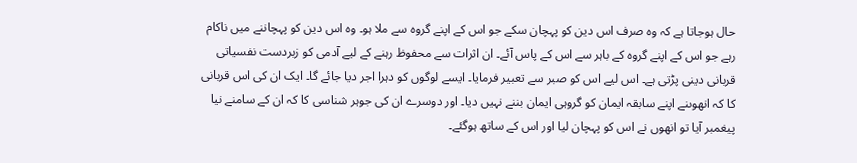حال ہوجاتا ہے کہ وہ صرف اس دین کو پہچان سکے جو اس کے اپنے گروہ سے ملا ہو۔ وہ اس دین کو پہچاننے میں ناکام رہے جو اس کے اپنے گروہ کے باہر سے اس کے پاس آئے۔ ان اثرات سے محفوظ رہنے کے ليے آدمی کو زبردست نفسیاتی قربانی دینی پڑتی ہے۔ اس ليے اس کو صبر سے تعبیر فرمایا۔ ایسے لوگوں کو دہرا اجر دیا جائے گا۔ ایک ان کی اس قربانی کا کہ انھوںنے اپنے سابقہ ایمان کو گروہی ایمان بننے نہیں دیا۔ اور دوسرے ان کی جوہر شناسی کا کہ ان کے سامنے نیا پیغمبر آیا تو انھوں نے اس کو پہچان لیا اور اس کے ساتھ ہوگئے۔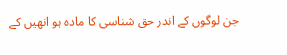جن لوگوں کے اندر حق شناسی کا مادہ ہو انھیں کے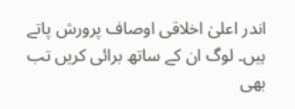اندر اعلیٰ اخلاقی اوصاف پرورش پاتے ہیں۔ لوگ ان کے ساتھ برائی کریں تب بھی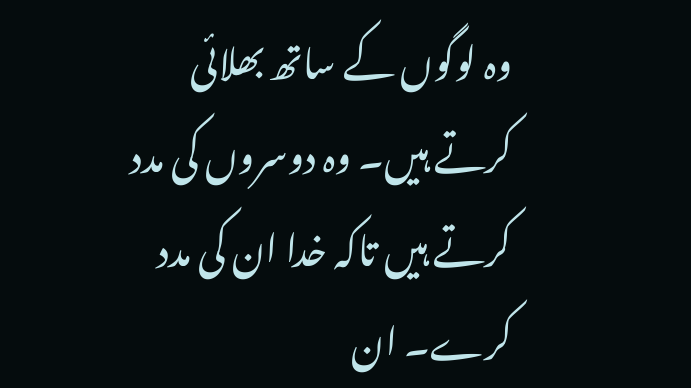وہ لوگوں کے ساتھ بھلائی کرتے ہیں۔ وہ دوسروں کی مدد کرتے ہیں تاکہ خدا ان کی مدد کرے۔ ان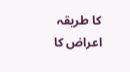کا طریقہ اعراض کا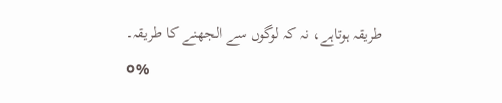طریقہ ہوتاہے، نہ کہ لوگوں سے الجھنے کا طریقہ۔
০%